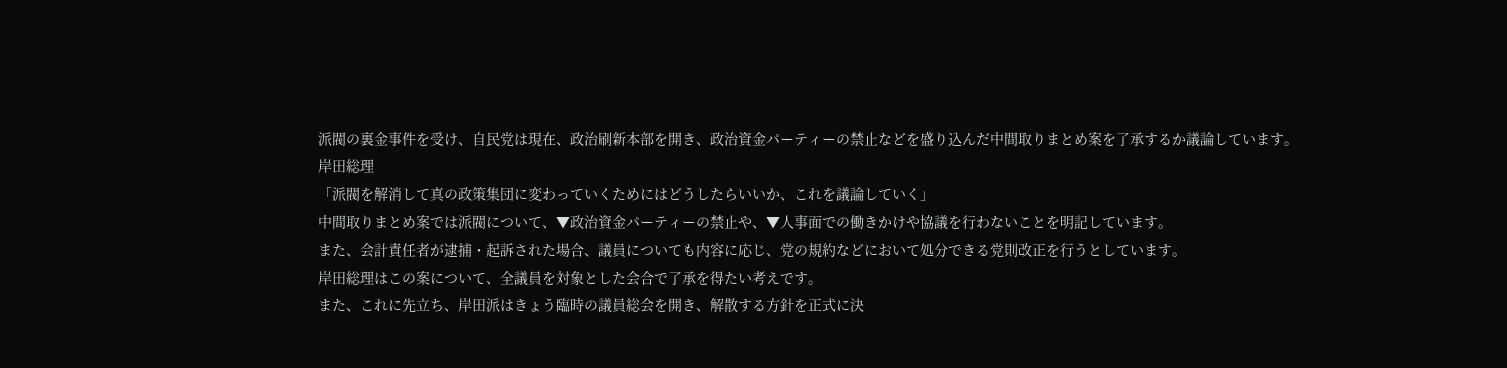派閥の裏金事件を受け、自民党は現在、政治刷新本部を開き、政治資金パーティーの禁止などを盛り込んだ中間取りまとめ案を了承するか議論しています。
岸田総理
「派閥を解消して真の政策集団に変わっていくためにはどうしたらいいか、これを議論していく」
中間取りまとめ案では派閥について、▼政治資金パーティーの禁止や、▼人事面での働きかけや協議を行わないことを明記しています。
また、会計責任者が逮捕・起訴された場合、議員についても内容に応じ、党の規約などにおいて処分できる党則改正を行うとしています。
岸田総理はこの案について、全議員を対象とした会合で了承を得たい考えです。
また、これに先立ち、岸田派はきょう臨時の議員総会を開き、解散する方針を正式に決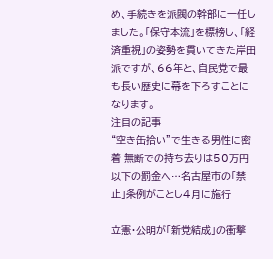め、手続きを派閥の幹部に一任しました。「保守本流」を標榜し、「経済重視」の姿勢を貫いてきた岸田派ですが、66年と、自民党で最も長い歴史に幕を下ろすことになります。
注目の記事
“空き缶拾い”で生きる男性に密着 無断での持ち去りは50万円以下の罰金へ…名古屋市の「禁止」条例がことし4月に施行

立憲・公明が「新党結成」の衝撃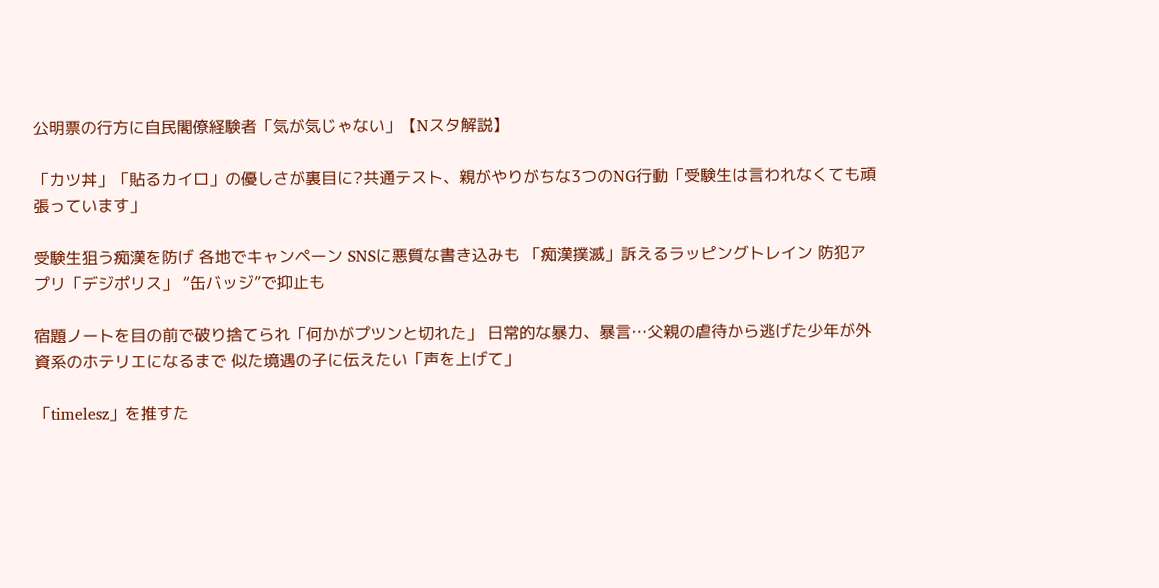公明票の行方に自民閣僚経験者「気が気じゃない」【Nスタ解説】

「カツ丼」「貼るカイロ」の優しさが裏目に?共通テスト、親がやりがちな3つのNG行動「受験生は言われなくても頑張っています」

受験生狙う痴漢を防げ 各地でキャンペーン SNSに悪質な書き込みも 「痴漢撲滅」訴えるラッピングトレイン 防犯アプリ「デジポリス」 “缶バッジ”で抑止も

宿題ノートを目の前で破り捨てられ「何かがプツンと切れた」 日常的な暴力、暴言…父親の虐待から逃げた少年が外資系のホテリエになるまで 似た境遇の子に伝えたい「声を上げて」

「timelesz」を推すた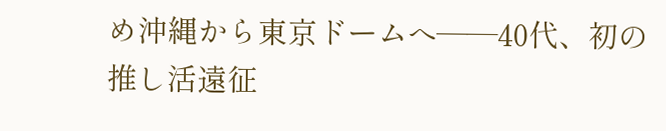め沖縄から東京ドームへ――40代、初の推し活遠征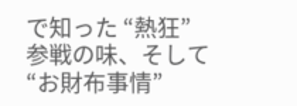で知った “熱狂” 参戦の味、そして “お財布事情”